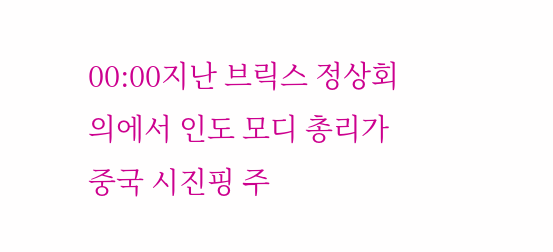00:00지난 브릭스 정상회의에서 인도 모디 총리가 중국 시진핑 주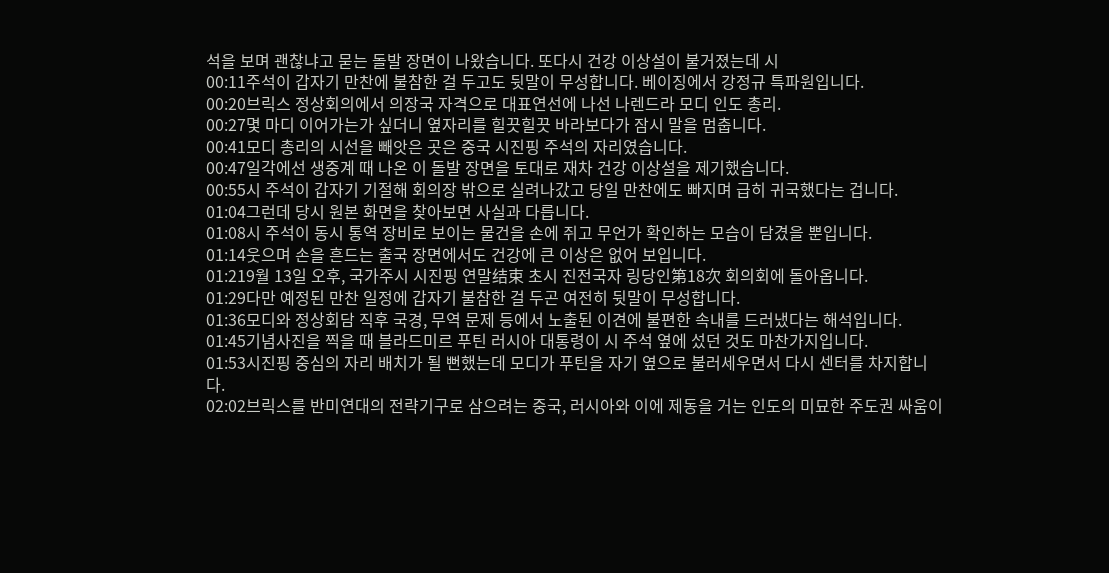석을 보며 괜찮냐고 묻는 돌발 장면이 나왔습니다. 또다시 건강 이상설이 불거졌는데 시
00:11주석이 갑자기 만찬에 불참한 걸 두고도 뒷말이 무성합니다. 베이징에서 강정규 특파원입니다.
00:20브릭스 정상회의에서 의장국 자격으로 대표연선에 나선 나렌드라 모디 인도 총리.
00:27몇 마디 이어가는가 싶더니 옆자리를 힐끗힐끗 바라보다가 잠시 말을 멈춥니다.
00:41모디 총리의 시선을 빼앗은 곳은 중국 시진핑 주석의 자리였습니다.
00:47일각에선 생중계 때 나온 이 돌발 장면을 토대로 재차 건강 이상설을 제기했습니다.
00:55시 주석이 갑자기 기절해 회의장 밖으로 실려나갔고 당일 만찬에도 빠지며 급히 귀국했다는 겁니다.
01:04그런데 당시 원본 화면을 찾아보면 사실과 다릅니다.
01:08시 주석이 동시 통역 장비로 보이는 물건을 손에 쥐고 무언가 확인하는 모습이 담겼을 뿐입니다.
01:14웃으며 손을 흔드는 출국 장면에서도 건강에 큰 이상은 없어 보입니다.
01:219월 13일 오후, 국가주시 시진핑 연말结束 초시 진전국자 링당인第18次 회의회에 돌아옵니다.
01:29다만 예정된 만찬 일정에 갑자기 불참한 걸 두곤 여전히 뒷말이 무성합니다.
01:36모디와 정상회담 직후 국경, 무역 문제 등에서 노출된 이견에 불편한 속내를 드러냈다는 해석입니다.
01:45기념사진을 찍을 때 블라드미르 푸틴 러시아 대통령이 시 주석 옆에 섰던 것도 마찬가지입니다.
01:53시진핑 중심의 자리 배치가 될 뻔했는데 모디가 푸틴을 자기 옆으로 불러세우면서 다시 센터를 차지합니다.
02:02브릭스를 반미연대의 전략기구로 삼으려는 중국, 러시아와 이에 제동을 거는 인도의 미묘한 주도권 싸움이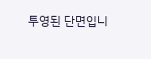투영된 단면입니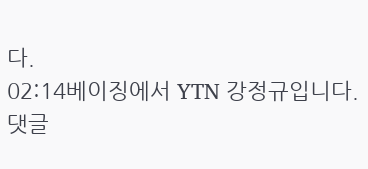다.
02:14베이징에서 YTN 강정규입니다.
댓글